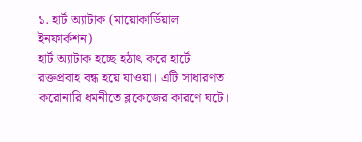১. হার্ট অ্যাটাক (মায়োকার্ডিয়াল ইনফার্কশন)
হার্ট অ্যাটাক হচ্ছে হঠাৎ করে হার্টে রক্তপ্রবাহ বন্ধ হয়ে যাওয়া। এটি সাধারণত করোনারি ধমনীতে ব্লকেজের কারণে ঘটে।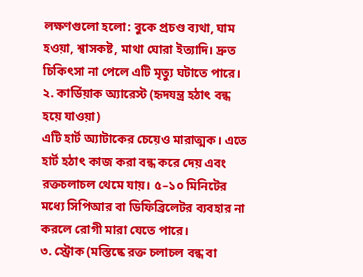লক্ষণগুলো হলো: বুকে প্রচণ্ড ব্যথা, ঘাম হওয়া, শ্বাসকষ্ট, মাথা ঘোরা ইত্যাদি। দ্রুত চিকিৎসা না পেলে এটি মৃত্যু ঘটাতে পারে।
২. কার্ডিয়াক অ্যারেস্ট (হৃদযন্ত্র হঠাৎ বন্ধ হয়ে যাওয়া)
এটি হার্ট অ্যাটাকের চেয়েও মারাত্মক। এতে হার্ট হঠাৎ কাজ করা বন্ধ করে দেয় এবং রক্তচলাচল থেমে যায়। ৫–১০ মিনিটের মধ্যে সিপিআর বা ডিফিব্রিলেটর ব্যবহার না করলে রোগী মারা যেতে পারে।
৩. স্ট্রোক (মস্তিষ্কে রক্ত চলাচল বন্ধ বা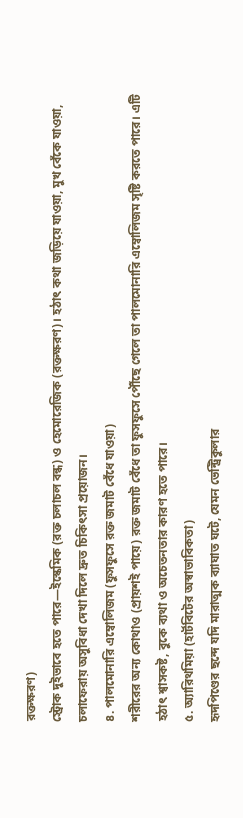রক্তক্ষরণ)
স্ট্রোক দুইভাবে হতে পারে—ইস্কেমিক (রক্ত চলাচল বন্ধ) ও হেমোরেজিক (রক্তক্ষরণ)। হঠাৎ কথা জড়িয়ে যাওয়া, মুখ বেঁকে যাওয়া, চলাফেরায় অসুবিধা দেখা দিলে দ্রুত চিকিৎসা প্রয়োজন।
৪. পালমোনারি এম্বোলিজম (ফুসফুসে রক্ত জমাট বেঁধে যাওয়া)
শরীরের অন্য কোথাও (প্রায়শই পায়ে) রক্ত জমাট বেঁধে তা ফুসফুসে পৌঁছে গেলে তা পালমোনারি এম্বোলিজম সৃষ্টি করতে পারে। এটি হঠাৎ শ্বাসকষ্ট, বুকে ব্যথা ও অচেতনতার কারণ হতে পারে।
৫. অ্যারিথমিয়া (হার্টবিটের অস্বাভাবিকতা)
হৃদপিণ্ডের ছন্দে যদি মারাত্মক ব্যাঘাত ঘটে, যেমন ভেন্ট্রিকুলার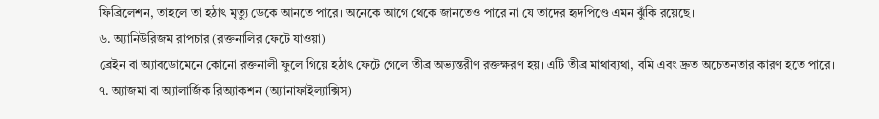ফিব্রিলেশন, তাহলে তা হঠাৎ মৃত্যু ডেকে আনতে পারে। অনেকে আগে থেকে জানতেও পারে না যে তাদের হৃদপিণ্ডে এমন ঝুঁকি রয়েছে।
৬. অ্যানিউরিজম রাপচার (রক্তনালির ফেটে যাওয়া)
ব্রেইন বা অ্যাবডোমেনে কোনো রক্তনালী ফুলে গিয়ে হঠাৎ ফেটে গেলে তীব্র অভ্যন্তরীণ রক্তক্ষরণ হয়। এটি তীব্র মাথাব্যথা, বমি এবং দ্রুত অচেতনতার কারণ হতে পারে।
৭. অ্যাজমা বা অ্যালার্জিক রিঅ্যাকশন (অ্যানাফাইল্যাক্সিস)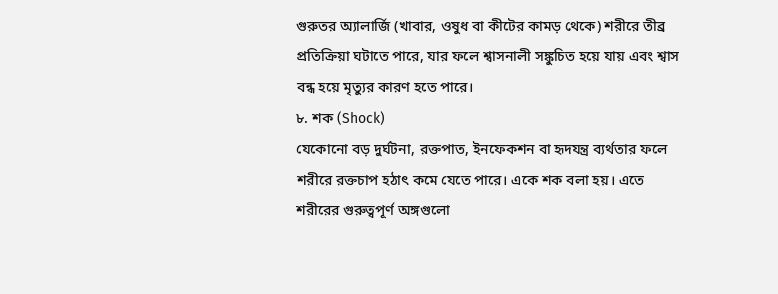গুরুতর অ্যালার্জি (খাবার, ওষুধ বা কীটের কামড় থেকে) শরীরে তীব্র প্রতিক্রিয়া ঘটাতে পারে, যার ফলে শ্বাসনালী সঙ্কুচিত হয়ে যায় এবং শ্বাস বন্ধ হয়ে মৃত্যুর কারণ হতে পারে।
৮. শক (Shock)
যেকোনো বড় দুর্ঘটনা, রক্তপাত, ইনফেকশন বা হৃদযন্ত্র ব্যর্থতার ফলে শরীরে রক্তচাপ হঠাৎ কমে যেতে পারে। একে শক বলা হয়। এতে শরীরের গুরুত্বপূর্ণ অঙ্গগুলো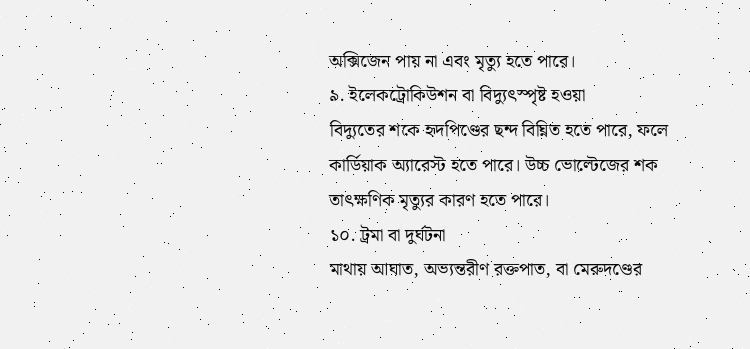অক্সিজেন পায় না এবং মৃত্যু হতে পারে।
৯. ইলেকট্রোকিউশন বা বিদ্যুৎস্পৃষ্ট হওয়া
বিদ্যুতের শকে হৃদপিণ্ডের ছন্দ বিঘ্নিত হতে পারে, ফলে কার্ডিয়াক অ্যারেস্ট হতে পারে। উচ্চ ভোল্টেজের শক তাৎক্ষণিক মৃত্যুর কারণ হতে পারে।
১০. ট্রমা বা দুর্ঘটনা
মাথায় আঘাত, অভ্যন্তরীণ রক্তপাত, বা মেরুদণ্ডের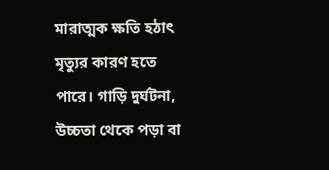মারাত্মক ক্ষতি হঠাৎ মৃত্যুর কারণ হতে পারে। গাড়ি দুর্ঘটনা, উচ্চতা থেকে পড়া বা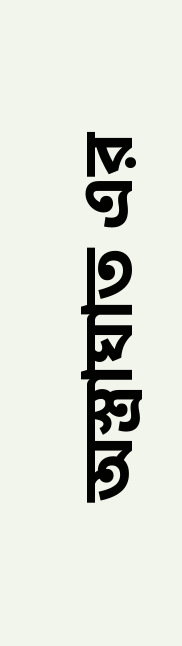অস্ত্রাঘাত এর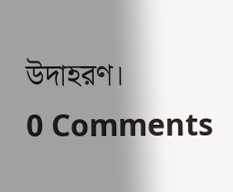উদাহরণ।
0 Comments